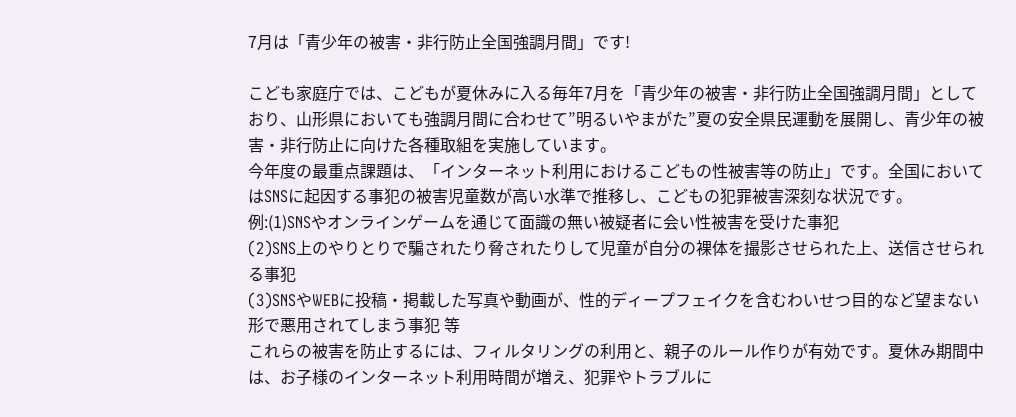7月は「青少年の被害・非行防止全国強調月間」です!

こども家庭庁では、こどもが夏休みに入る毎年7月を「青少年の被害・非行防止全国強調月間」としており、山形県においても強調月間に合わせて”明るいやまがた”夏の安全県民運動を展開し、青少年の被害・非行防止に向けた各種取組を実施しています。
今年度の最重点課題は、「インターネット利用におけるこどもの性被害等の防止」です。全国においてはSNSに起因する事犯の被害児童数が高い水準で推移し、こどもの犯罪被害深刻な状況です。
例:(1)SNSやオンラインゲームを通じて面識の無い被疑者に会い性被害を受けた事犯
(2)SNS上のやりとりで騙されたり脅されたりして児童が自分の裸体を撮影させられた上、送信させられる事犯
(3)SNSやWEBに投稿・掲載した写真や動画が、性的ディープフェイクを含むわいせつ目的など望まない形で悪用されてしまう事犯 等
これらの被害を防止するには、フィルタリングの利用と、親子のルール作りが有効です。夏休み期間中は、お子様のインターネット利用時間が増え、犯罪やトラブルに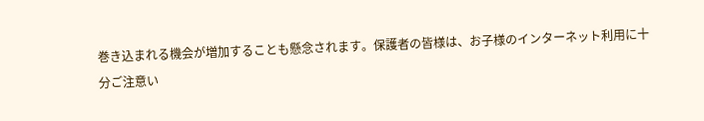巻き込まれる機会が増加することも懸念されます。保護者の皆様は、お子様のインターネット利用に十分ご注意い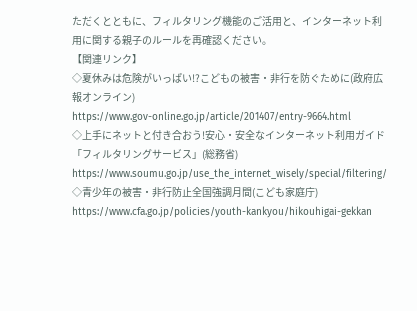ただくとともに、フィルタリング機能のご活用と、インターネット利用に関する親子のルールを再確認ください。
【関連リンク】
◇夏休みは危険がいっぱい!?こどもの被害・非行を防ぐために(政府広報オンライン)
https://www.gov-online.go.jp/article/201407/entry-9664.html
◇上手にネットと付き合おう!安心・安全なインターネット利用ガイド「フィルタリングサービス」(総務省)
https://www.soumu.go.jp/use_the_internet_wisely/special/filtering/
◇青少年の被害・非行防止全国強調月間(こども家庭庁)
https://www.cfa.go.jp/policies/youth-kankyou/hikouhigai-gekkan